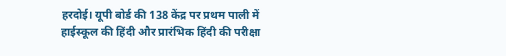हरदोई। यूपी बोर्ड की 138 केंद्र पर प्रथम पाली में हाईस्कूल की हिंदी और प्रारंभिक हिंदी की परीक्षा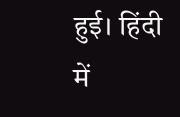हुई। हिंदी में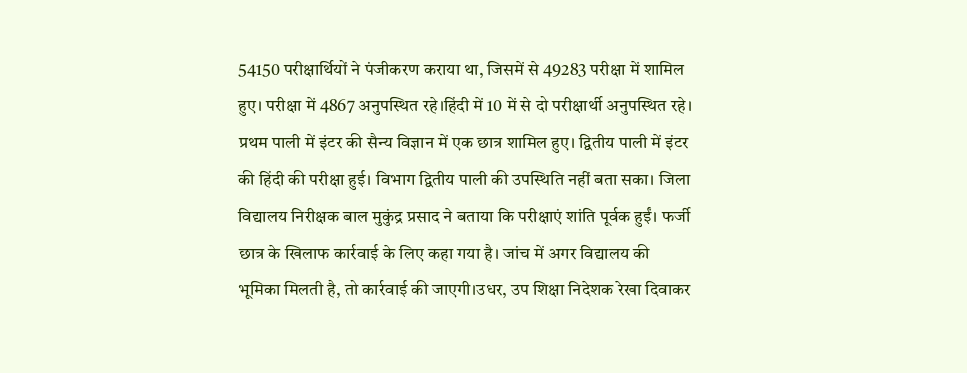54150 परीक्षार्थियों ने पंजीकरण कराया था, जिसमें से 49283 परीक्षा में शामिल हुए। परीक्षा में 4867 अनुपस्थित रहे।हिंदी में 10 में से दो परीक्षार्थी अनुपस्थित रहे। प्रथम पाली में इंटर की सैन्य विज्ञान में एक छात्र शामिल हुए। द्वितीय पाली में इंटर की हिंदी की परीक्षा हुई। विभाग द्वितीय पाली की उपस्थिति नहीं बता सका। जिला विद्यालय निरीक्षक बाल मुकुंद्र प्रसाद ने बताया कि परीक्षाएं शांति पूर्वक हुईं। फर्जी छात्र के खिलाफ कार्रवाई के लिए कहा गया है। जांच में अगर विद्यालय की भूमिका मिलती है, तो कार्रवाई की जाएगी।उधर, उप शिक्षा निदेशक रेखा दिवाकर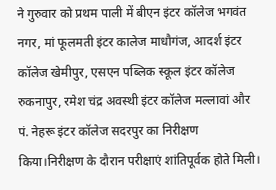ने गुरुवार को प्रथम पाली में बीएन इंटर कॉलेज भगवंत नगर, मां फूलमती इंटर कालेज माधौगंज, आदर्श इंटर कॉलेज खेमीपुर, एसएन पब्लिक स्कूल इंटर कॉलेज रुकनापुर, रमेश चंद्र अवस्थी इंटर कॉलेज मल्लावां और पं. नेहरू इंटर कॉलेज सदरपुर का निरीक्षण किया।निरीक्षण के दौरान परीक्षाएं शांतिपूर्वक होते मिली।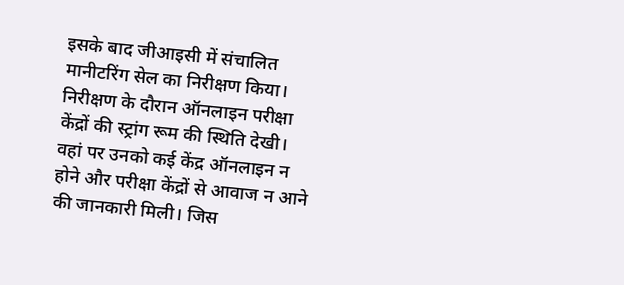इसके बाद जीआइसी में संचालित मानीटरिंग सेल का निरीक्षण किया। निरीक्षण के दौरान ऑनलाइन परीक्षा केंद्रों की स्ट्रांग रूम की स्थिति देखी। वहां पर उनको कई केंद्र ऑनलाइन न होने और परीक्षा केंद्रों से आवाज न आने की जानकारी मिली। जिस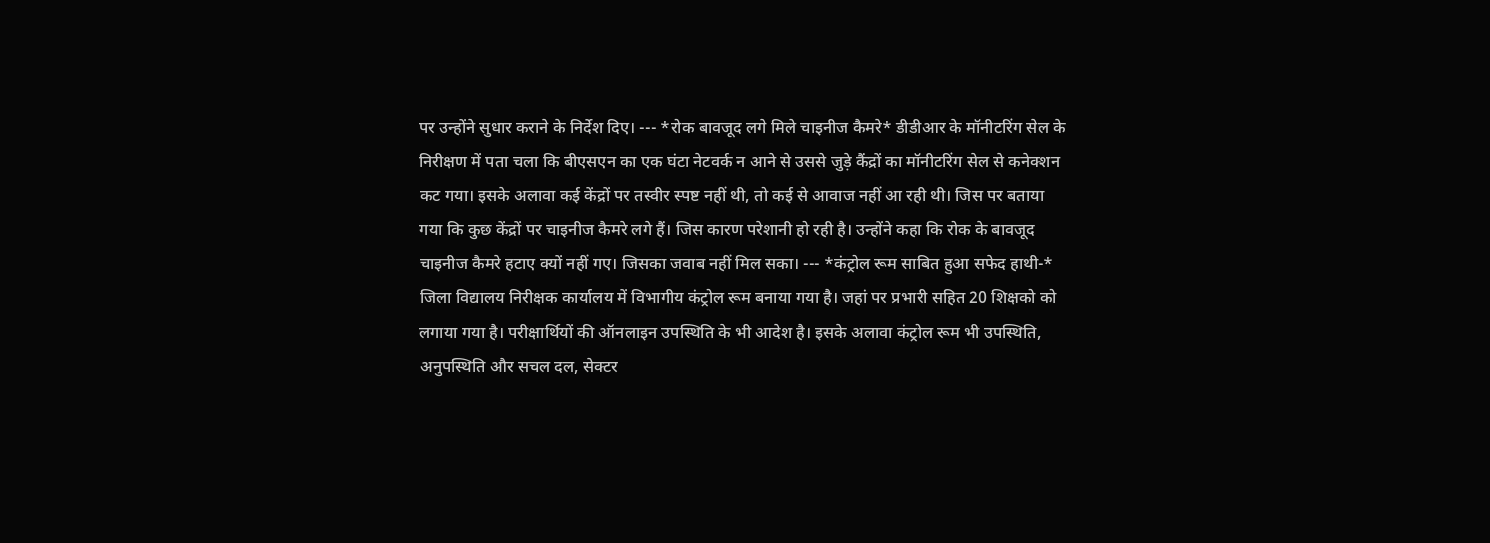पर उन्होंने सुधार कराने के निर्देश दिए। --- *रोक बावजूद लगे मिले चाइनीज कैमरे* डीडीआर के मॉनीटरिंग सेल के निरीक्षण में पता चला कि बीएसएन का एक घंटा नेटवर्क न आने से उससे जुड़े कैंद्रों का मॉनीटरिंग सेल से कनेक्शन कट गया। इसके अलावा कई केंद्रों पर तस्वीर स्पष्ट नहीं थी, तो कई से आवाज नहीं आ रही थी। जिस पर बताया गया कि कुछ केंद्रों पर चाइनीज कैमरे लगे हैं। जिस कारण परेशानी हो रही है। उन्होंने कहा कि रोक के बावजूद चाइनीज कैमरे हटाए क्यों नहीं गए। जिसका जवाब नहीं मिल सका। --- *कंट्रोल रूम साबित हुआ सफेद हाथी-* जिला विद्यालय निरीक्षक कार्यालय में विभागीय कंट्रोल रूम बनाया गया है। जहां पर प्रभारी सहित 20 शिक्षको को लगाया गया है। परीक्षार्थियों की ऑनलाइन उपस्थिति के भी आदेश है। इसके अलावा कंट्रोल रूम भी उपस्थिति, अनुपस्थिति और सचल दल, सेक्टर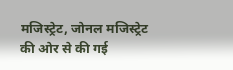मजिस्ट्रेट, जोनल मजिस्ट्रेट की ओर से की गई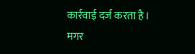कार्रवाई दर्ज करता है। मगर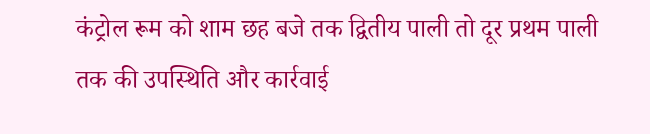कंट्रोल रूम को शाम छह बजे तक द्वितीय पाली तो दूर प्रथम पाली तक की उपस्थिति और कार्रवाई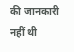की जानकारी नहीं थी